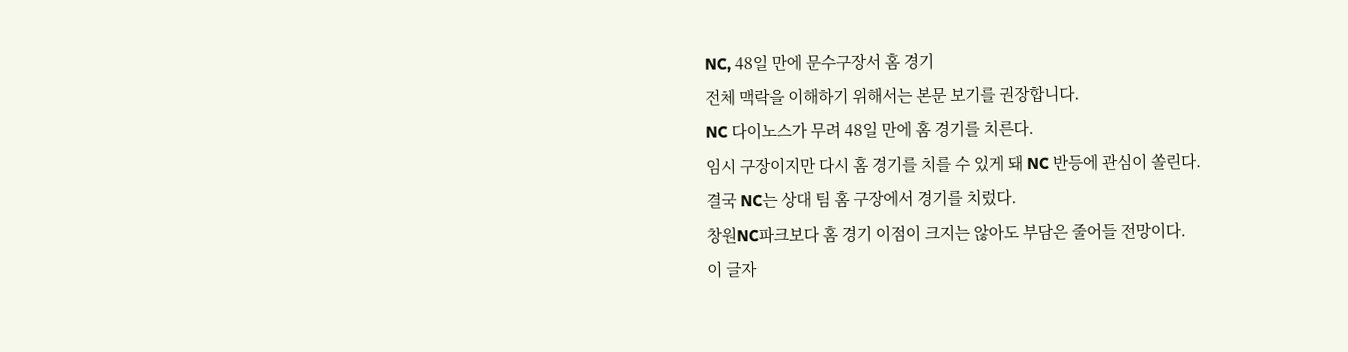NC, 48일 만에 문수구장서 홈 경기
전체 맥락을 이해하기 위해서는 본문 보기를 권장합니다.
NC 다이노스가 무려 48일 만에 홈 경기를 치른다.
임시 구장이지만 다시 홈 경기를 치를 수 있게 돼 NC 반등에 관심이 쏠린다.
결국 NC는 상대 팀 홈 구장에서 경기를 치렀다.
창원NC파크보다 홈 경기 이점이 크지는 않아도 부담은 줄어들 전망이다.
이 글자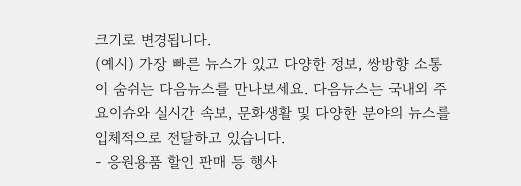크기로 변경됩니다.
(예시) 가장 빠른 뉴스가 있고 다양한 정보, 쌍방향 소통이 숨쉬는 다음뉴스를 만나보세요. 다음뉴스는 국내외 주요이슈와 실시간 속보, 문화생활 및 다양한 분야의 뉴스를 입체적으로 전달하고 있습니다.
- 응원용품 할인 판매 등 행사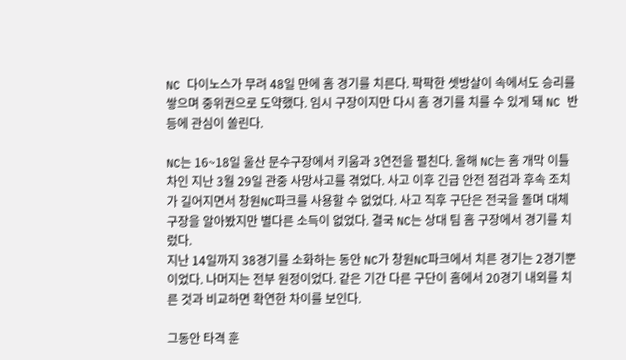NC 다이노스가 무려 48일 만에 홈 경기를 치른다. 팍팍한 셋방살이 속에서도 승리를 쌓으며 중위권으로 도약했다. 임시 구장이지만 다시 홈 경기를 치를 수 있게 돼 NC 반등에 관심이 쏠린다.

NC는 16~18일 울산 문수구장에서 키움과 3연전을 펼친다. 올해 NC는 홈 개막 이틀 차인 지난 3월 29일 관중 사망사고를 겪었다. 사고 이후 긴급 안전 점검과 후속 조치가 길어지면서 창원NC파크를 사용할 수 없었다. 사고 직후 구단은 전국을 돌며 대체 구장을 알아봤지만 별다른 소득이 없었다. 결국 NC는 상대 팀 홈 구장에서 경기를 치렀다.
지난 14일까지 38경기를 소화하는 동안 NC가 창원NC파크에서 치른 경기는 2경기뿐이었다. 나머지는 전부 원정이었다. 같은 기간 다른 구단이 홈에서 20경기 내외를 치른 것과 비교하면 확연한 차이를 보인다.

그동안 타격 훈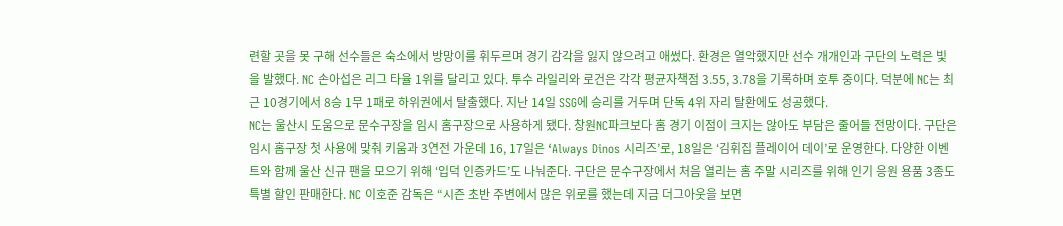련할 곳을 못 구해 선수들은 숙소에서 방망이를 휘두르며 경기 감각을 잃지 않으려고 애썼다. 환경은 열악했지만 선수 개개인과 구단의 노력은 빛을 발했다. NC 손아섭은 리그 타율 1위를 달리고 있다. 투수 라일리와 로건은 각각 평균자책점 3.55, 3.78을 기록하며 호투 중이다. 덕분에 NC는 최근 10경기에서 8승 1무 1패로 하위권에서 탈출했다. 지난 14일 SSG에 승리를 거두며 단독 4위 자리 탈환에도 성공했다.
NC는 울산시 도움으로 문수구장을 임시 홈구장으로 사용하게 됐다. 창원NC파크보다 홈 경기 이점이 크지는 않아도 부담은 줄어들 전망이다. 구단은 임시 홈구장 첫 사용에 맞춰 키움과 3연전 가운데 16, 17일은 ‘Always Dinos 시리즈’로, 18일은 ‘김휘집 플레이어 데이’로 운영한다. 다양한 이벤트와 함께 울산 신규 팬을 모으기 위해 ‘입덕 인증카드’도 나눠준다. 구단은 문수구장에서 처음 열리는 홈 주말 시리즈를 위해 인기 응원 용품 3종도 특별 할인 판매한다. NC 이호준 감독은 “시즌 초반 주변에서 많은 위로를 했는데 지금 더그아웃을 보면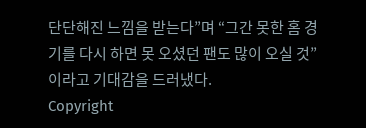단단해진 느낌을 받는다”며 “그간 못한 홈 경기를 다시 하면 못 오셨던 팬도 많이 오실 것”이라고 기대감을 드러냈다.
Copyright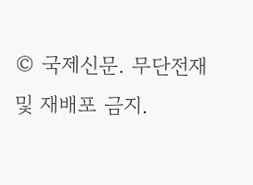© 국제신문. 무단전재 및 재배포 금지.